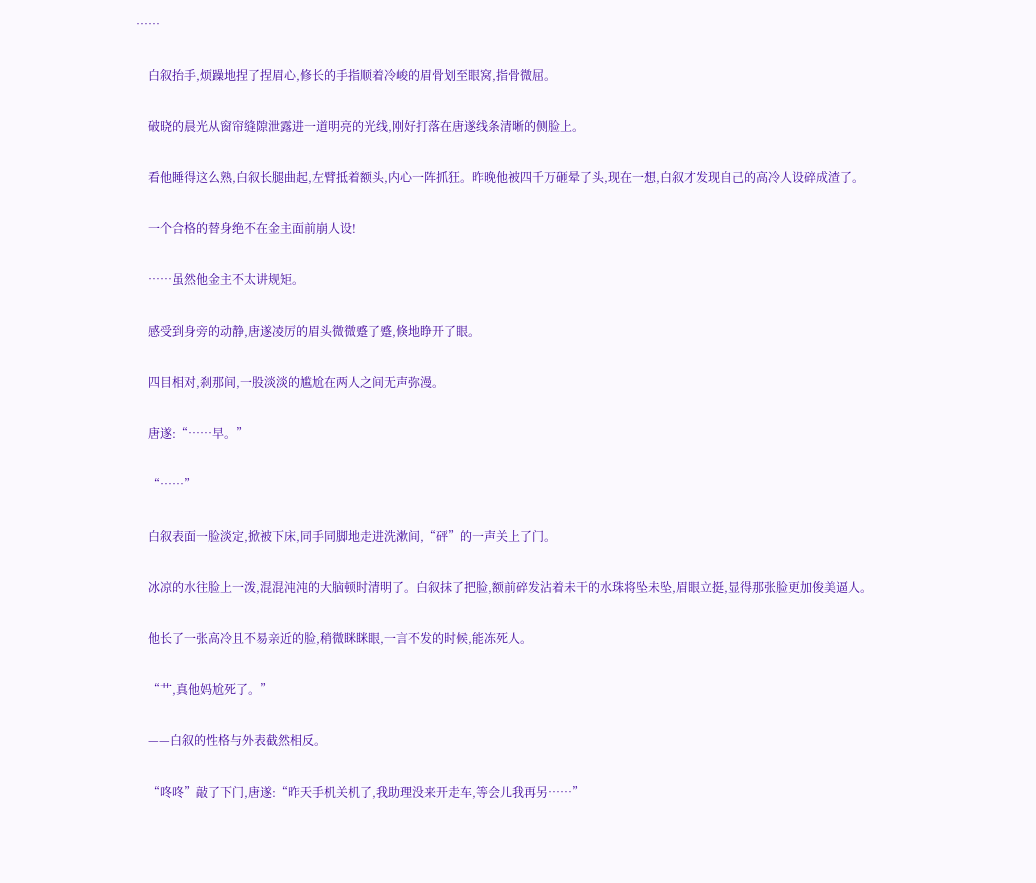……

    白叙抬手,烦躁地捏了捏眉心,修长的手指顺着冷峻的眉骨划至眼窝,指骨微屈。

    破晓的晨光从窗帘缝隙泄露进一道明亮的光线,刚好打落在唐遂线条清晰的侧脸上。

    看他睡得这么熟,白叙长腿曲起,左臂抵着额头,内心一阵抓狂。昨晚他被四千万砸晕了头,现在一想,白叙才发现自己的高冷人设碎成渣了。

    一个合格的替身绝不在金主面前崩人设!

    ……虽然他金主不太讲规矩。

    感受到身旁的动静,唐遂凌厉的眉头微微蹙了蹙,倏地睁开了眼。

    四目相对,刹那间,一股淡淡的尴尬在两人之间无声弥漫。

    唐遂:“……早。”

    “……”

    白叙表面一脸淡定,掀被下床,同手同脚地走进洗漱间,“砰”的一声关上了门。

    冰凉的水往脸上一泼,混混沌沌的大脑顿时清明了。白叙抹了把脸,额前碎发沾着未干的水珠将坠未坠,眉眼立挺,显得那张脸更加俊美逼人。

    他长了一张高冷且不易亲近的脸,稍微眯眯眼,一言不发的时候,能冻死人。

    “艹,真他妈尬死了。”

    ——白叙的性格与外表截然相反。

    “咚咚”敲了下门,唐遂:“昨天手机关机了,我助理没来开走车,等会儿我再另……”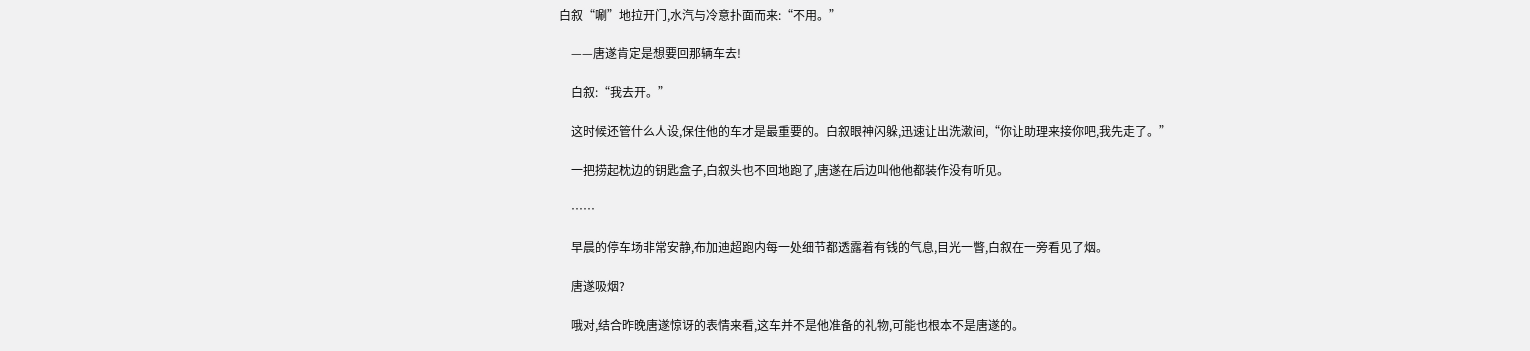白叙“唰”地拉开门,水汽与冷意扑面而来:“不用。”

    ——唐遂肯定是想要回那辆车去!

    白叙:“我去开。”

    这时候还管什么人设,保住他的车才是最重要的。白叙眼神闪躲,迅速让出洗漱间,“你让助理来接你吧,我先走了。”

    一把捞起枕边的钥匙盒子,白叙头也不回地跑了,唐遂在后边叫他他都装作没有听见。

    ……

    早晨的停车场非常安静,布加迪超跑内每一处细节都透露着有钱的气息,目光一瞥,白叙在一旁看见了烟。

    唐遂吸烟?

    哦对,结合昨晚唐遂惊讶的表情来看,这车并不是他准备的礼物,可能也根本不是唐遂的。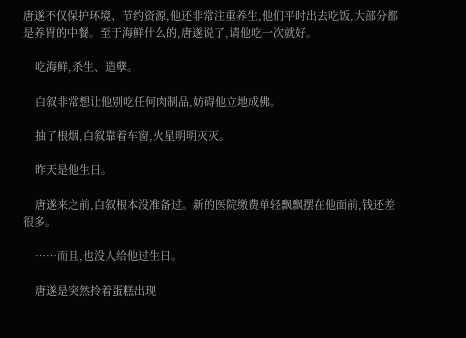唐遂不仅保护环境、节约资源,他还非常注重养生,他们平时出去吃饭,大部分都是养胃的中餐。至于海鲜什么的,唐遂说了,请他吃一次就好。

    吃海鲜,杀生、造孽。

    白叙非常想让他别吃任何肉制品,妨碍他立地成佛。

    抽了根烟,白叙靠着车窗,火星明明灭灭。

    昨天是他生日。

    唐遂来之前,白叙根本没准备过。新的医院缴费单轻飘飘摆在他面前,钱还差很多。

    ……而且,也没人给他过生日。

    唐遂是突然拎着蛋糕出现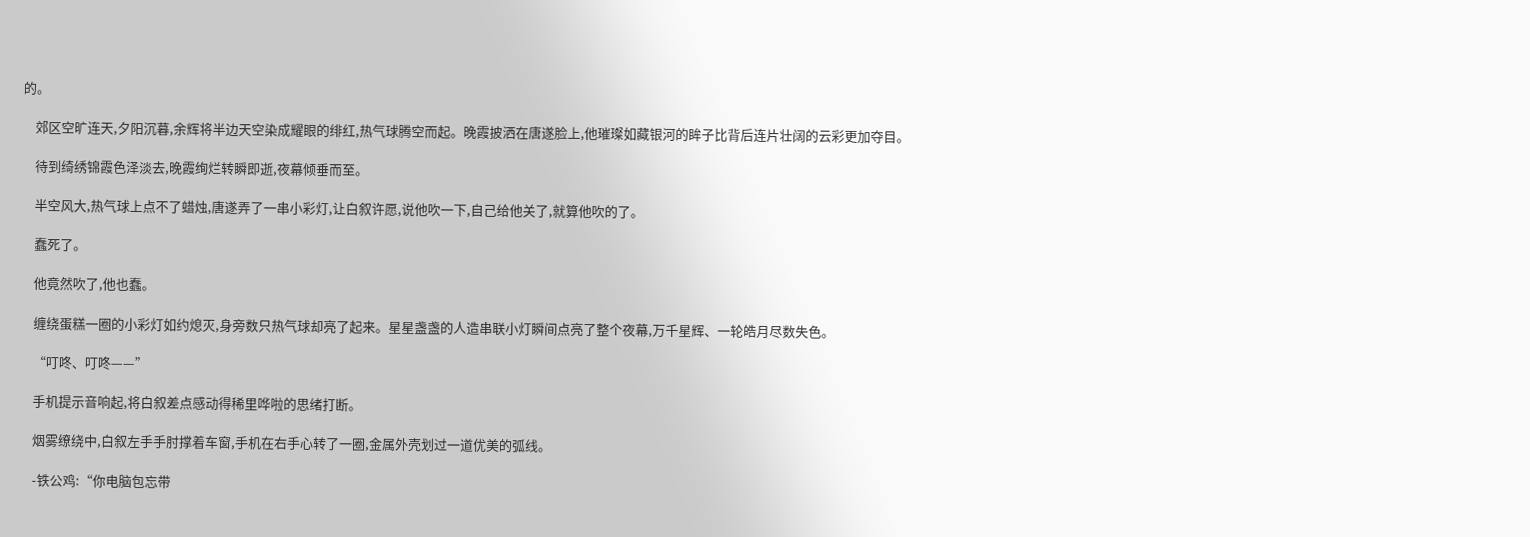的。

    郊区空旷连天,夕阳沉暮,余辉将半边天空染成耀眼的绯红,热气球腾空而起。晚霞披洒在唐遂脸上,他璀璨如藏银河的眸子比背后连片壮阔的云彩更加夺目。

    待到绮绣锦霞色泽淡去,晚霞绚烂转瞬即逝,夜幕倾垂而至。

    半空风大,热气球上点不了蜡烛,唐遂弄了一串小彩灯,让白叙许愿,说他吹一下,自己给他关了,就算他吹的了。

    蠢死了。

    他竟然吹了,他也蠢。

    缠绕蛋糕一圈的小彩灯如约熄灭,身旁数只热气球却亮了起来。星星盏盏的人造串联小灯瞬间点亮了整个夜幕,万千星辉、一轮皓月尽数失色。

    “叮咚、叮咚——”

    手机提示音响起,将白叙差点感动得稀里哗啦的思绪打断。

    烟雾缭绕中,白叙左手手肘撑着车窗,手机在右手心转了一圈,金属外壳划过一道优美的弧线。

    -铁公鸡:“你电脑包忘带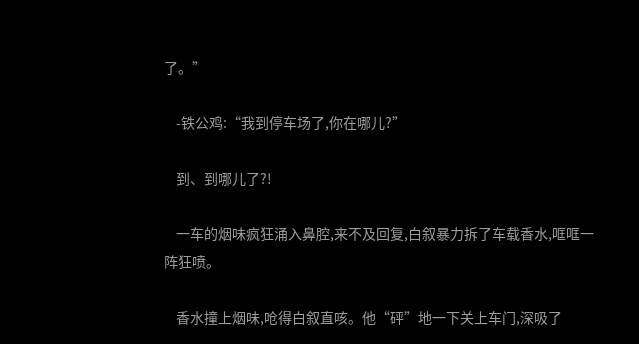了。”

    -铁公鸡:“我到停车场了,你在哪儿?”

    到、到哪儿了?!

    一车的烟味疯狂涌入鼻腔,来不及回复,白叙暴力拆了车载香水,哐哐一阵狂喷。

    香水撞上烟味,呛得白叙直咳。他“砰”地一下关上车门,深吸了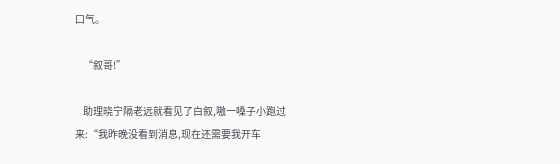口气。

    “叙哥!”

    助理晓宁隔老远就看见了白叙,嗷一嗓子小跑过来:“我昨晚没看到消息,现在还需要我开车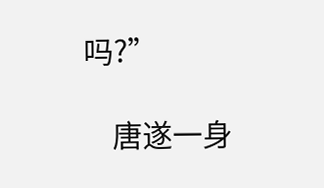吗?”

    唐遂一身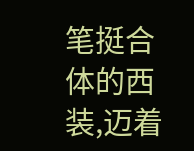笔挺合体的西装,迈着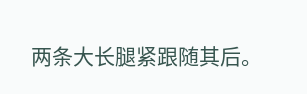两条大长腿紧跟随其后。